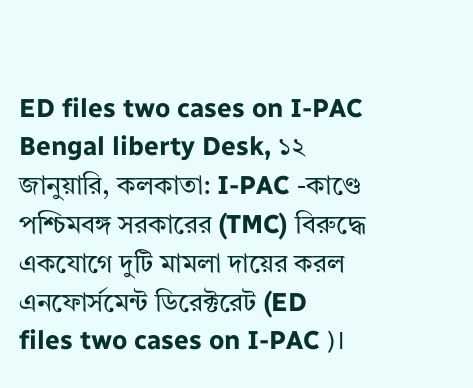ED files two cases on I-PAC
Bengal liberty Desk, ১২ জানুয়ারি, কলকাতা: I-PAC -কাণ্ডে পশ্চিমবঙ্গ সরকারের (TMC) বিরুদ্ধে একযোগে দুটি মামলা দায়ের করল এনফোর্সমেন্ট ডিরেক্টরেট (ED files two cases on I-PAC )।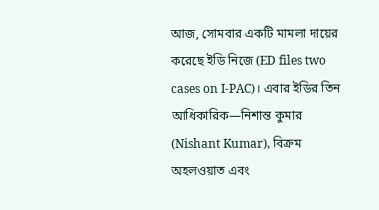আজ, সোমবার একটি মামলা দায়ের করেছে ইডি নিজে (ED files two cases on I-PAC)। এবার ইডির তিন আধিকারিক—নিশান্ত কুমার (Nishant Kumar), বিক্রম অহলওয়াত এবং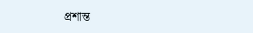প্রশান্ত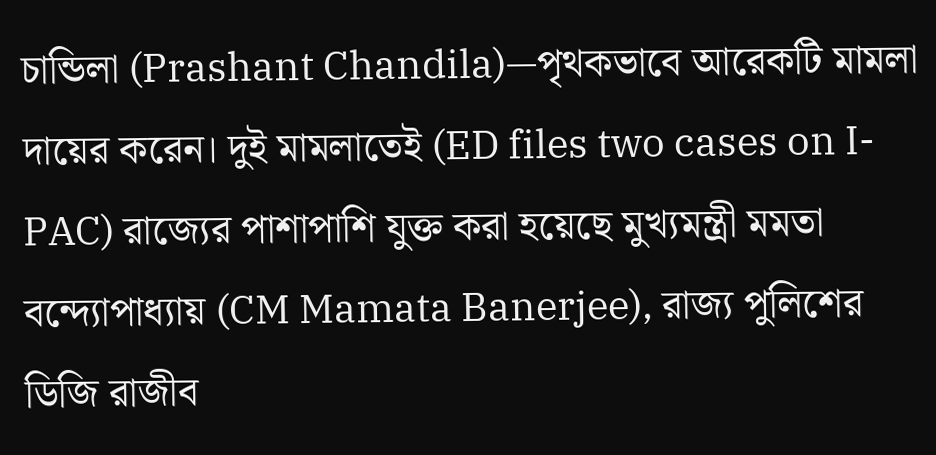চান্ডিলা (Prashant Chandila)—পৃথকভাবে আরেকটি মামলা দায়ের করেন। দুই মামলাতেই (ED files two cases on I-PAC) রাজ্যের পাশাপাশি যুক্ত করা হয়েছে মুখ্যমন্ত্রী মমতা বন্দ্যোপাধ্যায় (CM Mamata Banerjee), রাজ্য পুলিশের ডিজি রাজীব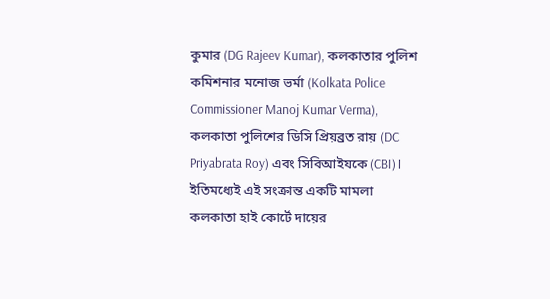কুমার (DG Rajeev Kumar), কলকাতার পুলিশ কমিশনার মনোজ ভর্মা (Kolkata Police Commissioner Manoj Kumar Verma), কলকাতা পুলিশের ডিসি প্রিয়ব্রত রায় (DC Priyabrata Roy) এবং সিবিআইযকে (CBI)।
ইতিমধ্যেই এই সংক্রান্ত একটি মামলা কলকাতা হাই কোর্টে দায়ের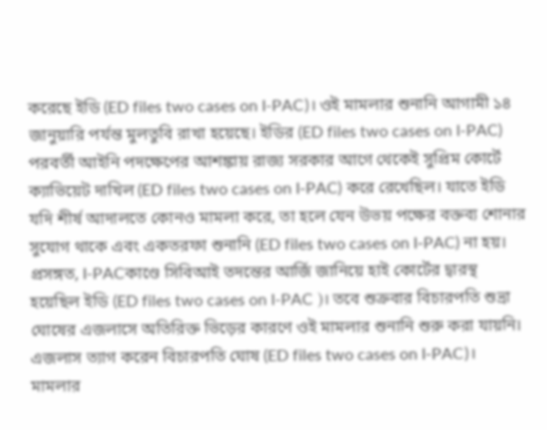করেছে ইডি (ED files two cases on I-PAC)। ওই মামলার শুনানি আগামী ১৪ জানুয়ারি পর্যন্ত মুলতুবি রাখা হয়েছে। ইডির (ED files two cases on I-PAC) পরবর্তী আইনি পদক্ষেপের আশঙ্কায় রাজ্য সরকার আগে থেকেই সুপ্রিম কোর্টে ক্যাভিয়েট দাখিল (ED files two cases on I-PAC) করে রেখেছিল। যাতে ইডি যদি শীর্ষ আদালতে কোনও মামলা করে, তা হলে যেন উভয় পক্ষের বক্তব্য শোনার সুযোগ থাকে এবং একতরফা শুনানি (ED files two cases on I-PAC) না হয়।
প্রসঙ্গত, I-PACকাণ্ডে সিবিআই তদন্তের আর্জি জানিয়ে হাই কোর্টের দ্বারস্থ হয়েছিল ইডি (ED files two cases on I-PAC )। তবে শুক্রবার বিচারপতি শুভ্রা ঘোষের এজলাসে অতিরিক্ত ভিড়ের কারণে ওই মামলার শুনানি শুরু করা যায়নি। এজলাস ত্যাগ করেন বিচারপতি ঘোষ (ED files two cases on I-PAC)।
মামলার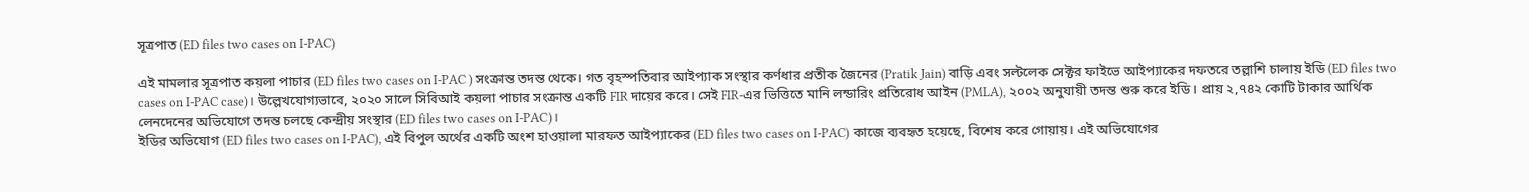সূত্রপাত (ED files two cases on I-PAC)

এই মামলার সূত্রপাত কয়লা পাচার (ED files two cases on I-PAC ) সংক্রান্ত তদন্ত থেকে। গত বৃহস্পতিবার আইপ্যাক সংস্থার কর্ণধার প্রতীক জৈনের (Pratik Jain) বাড়ি এবং সল্টলেক সেক্টর ফাইভে আইপ্যাকের দফতরে তল্লাশি চালায় ইডি (ED files two cases on I-PAC case)। উল্লেখযোগ্যভাবে, ২০২০ সালে সিবিআই কয়লা পাচার সংক্রান্ত একটি FIR দায়ের করে। সেই FIR-এর ভিত্তিতে মানি লন্ডারিং প্রতিরোধ আইন (PMLA), ২০০২ অনুযায়ী তদন্ত শুরু করে ইডি। প্রায় ২,৭৪২ কোটি টাকার আর্থিক লেনদেনের অভিযোগে তদন্ত চলছে কেন্দ্রীয় সংস্থার (ED files two cases on I-PAC)।
ইডির অভিযোগ (ED files two cases on I-PAC), এই বিপুল অর্থের একটি অংশ হাওয়ালা মারফত আইপ্যাকের (ED files two cases on I-PAC) কাজে ব্যবহৃত হয়েছে, বিশেষ করে গোয়ায়। এই অভিযোগের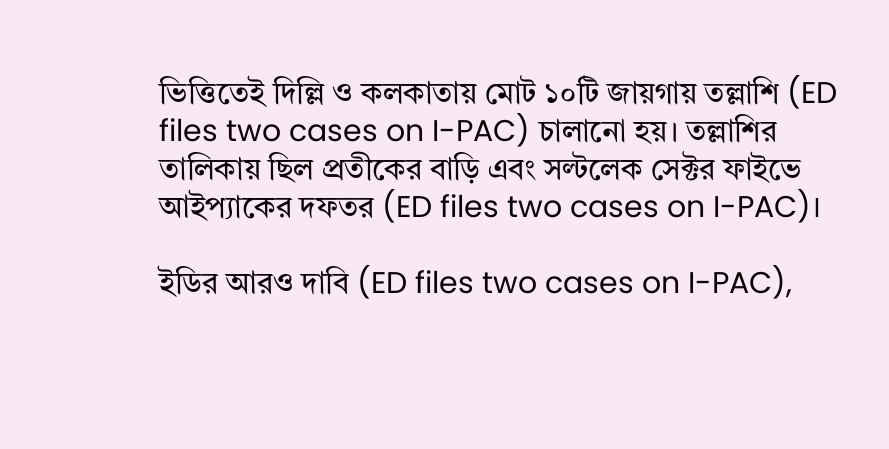ভিত্তিতেই দিল্লি ও কলকাতায় মোট ১০টি জায়গায় তল্লাশি (ED files two cases on I-PAC) চালানো হয়। তল্লাশির তালিকায় ছিল প্রতীকের বাড়ি এবং সল্টলেক সেক্টর ফাইভে আইপ্যাকের দফতর (ED files two cases on I-PAC)।

ইডির আরও দাবি (ED files two cases on I-PAC),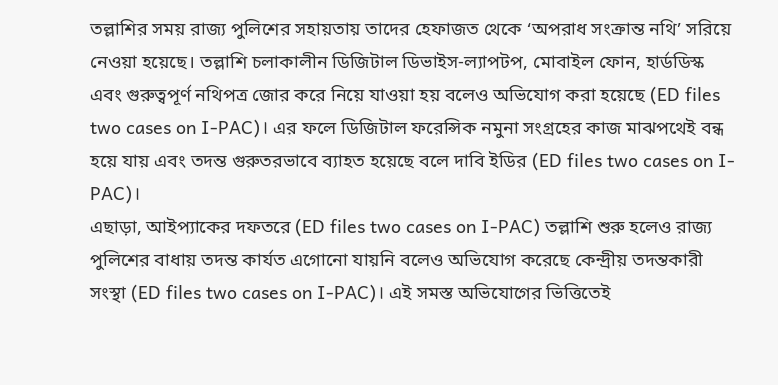তল্লাশির সময় রাজ্য পুলিশের সহায়তায় তাদের হেফাজত থেকে ‘অপরাধ সংক্রান্ত নথি’ সরিয়ে নেওয়া হয়েছে। তল্লাশি চলাকালীন ডিজিটাল ডিভাইস-ল্যাপটপ, মোবাইল ফোন, হার্ডডিস্ক এবং গুরুত্বপূর্ণ নথিপত্র জোর করে নিয়ে যাওয়া হয় বলেও অভিযোগ করা হয়েছে (ED files two cases on I-PAC)। এর ফলে ডিজিটাল ফরেন্সিক নমুনা সংগ্রহের কাজ মাঝপথেই বন্ধ হয়ে যায় এবং তদন্ত গুরুতরভাবে ব্যাহত হয়েছে বলে দাবি ইডির (ED files two cases on I-PAC)।
এছাড়া, আইপ্যাকের দফতরে (ED files two cases on I-PAC) তল্লাশি শুরু হলেও রাজ্য পুলিশের বাধায় তদন্ত কার্যত এগোনো যায়নি বলেও অভিযোগ করেছে কেন্দ্রীয় তদন্তকারী সংস্থা (ED files two cases on I-PAC)। এই সমস্ত অভিযোগের ভিত্তিতেই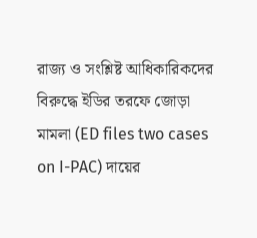রাজ্য ও সংশ্লিষ্ট আধিকারিকদের বিরুদ্ধে ইডির তরফে জোড়া মামলা (ED files two cases on I-PAC) দায়ের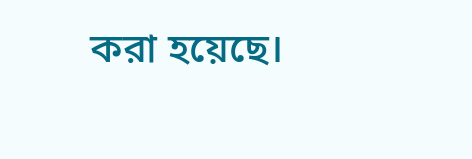করা হয়েছে।